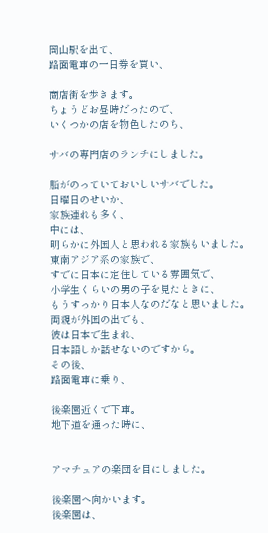岡山駅を出て、
路面電車の一日券を買い、

商店街を歩きます。
ちょうどお昼時だったので、
いくつかの店を物色したのち、

サバの専門店のランチにしました。

脂がのっていておいしいサバでした。
日曜日のせいか、
家族連れも多く、
中には、
明らかに外国人と思われる家族もいました。
東南アジア系の家族で、
すでに日本に定住している雰囲気で、
小学生くらいの男の子を見たときに、
もうすっかり日本人なのだなと思いました。
両親が外国の出でも、
彼は日本で生まれ、
日本語しか話せないのですから。
その後、
路面電車に乗り、

後楽園近くで下車。
地下道を通った時に、


アマチュアの楽団を目にしました。

後楽園へ向かいます。
後楽園は、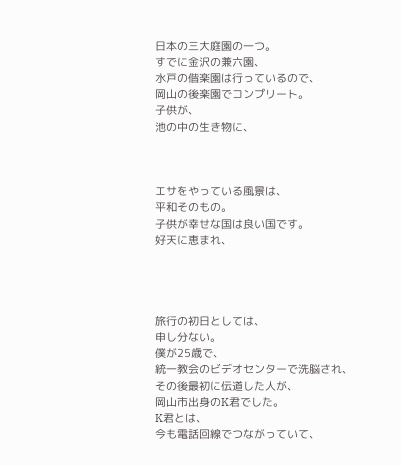日本の三大庭園の一つ。
すでに金沢の兼六園、
水戸の偕楽園は行っているので、
岡山の後楽園でコンプリート。
子供が、
池の中の生き物に、



エサをやっている風景は、
平和そのもの。
子供が幸せな国は良い国です。
好天に恵まれ、




旅行の初日としては、
申し分ない。
僕が25歳で、
統一教会のビデオセンターで洗脳され、
その後最初に伝道した人が、
岡山市出身のK君でした。
K君とは、
今も電話回線でつながっていて、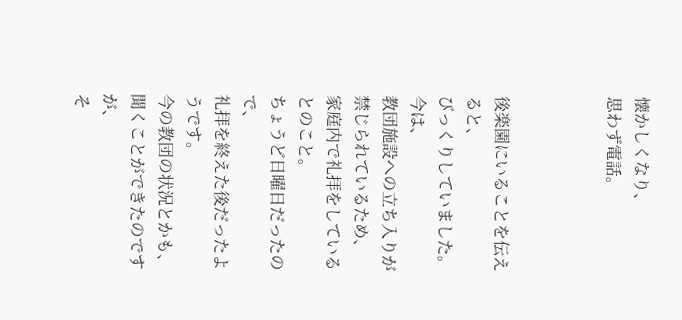懐かしくなり、
思わず電話。



後楽園にいることを伝えると、
びっくりしていました。
今は、
教団施設への立ち入りが禁じられているため、
家庭内で礼拝をしているとのこと。
ちょうど日曜日だったので、
礼拝を終えた後だったようです。
今の教団の状況とかも、
聞くことができたのですが、
そ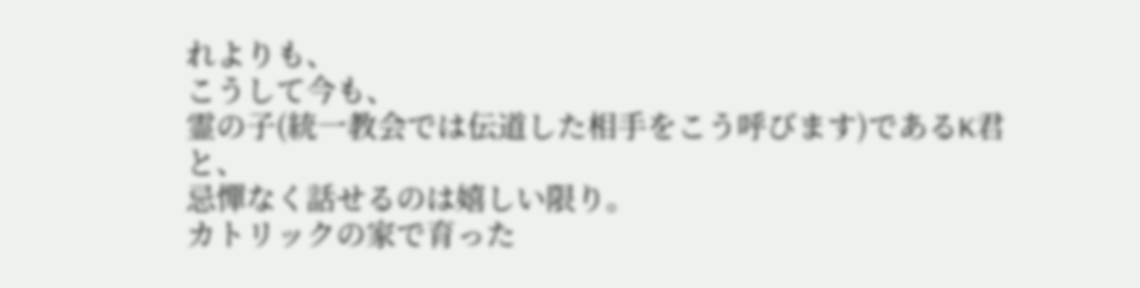れよりも、
こうして今も、
霊の子(統一教会では伝道した相手をこう呼びます)であるK君と、
忌憚なく話せるのは嬉しい限り。
カトリックの家で育った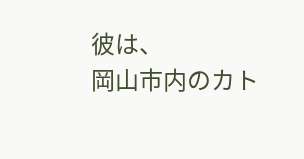彼は、
岡山市内のカト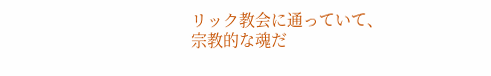リック教会に通っていて、
宗教的な魂だ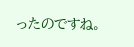ったのですね。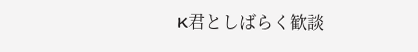K君としばらく歓談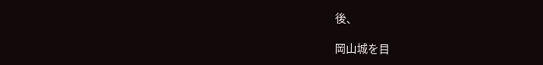後、

岡山城を目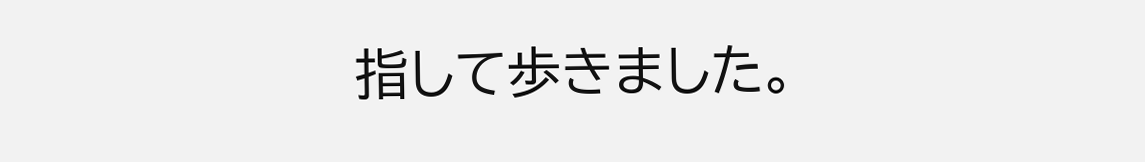指して歩きました。